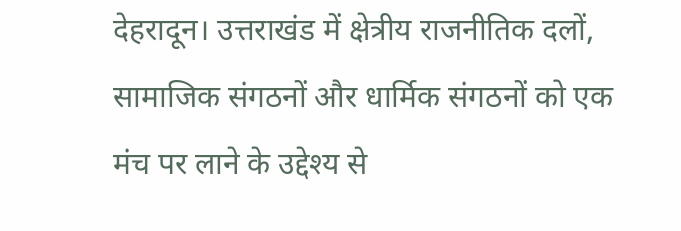देहरादून। उत्तराखंड में क्षेत्रीय राजनीतिक दलों, सामाजिक संगठनों और धार्मिक संगठनों को एक मंच पर लाने के उद्देश्य से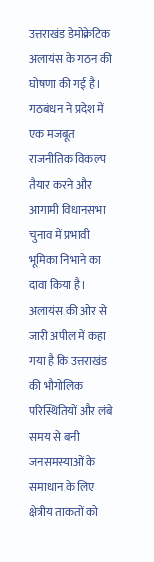उत्तराखंड डेमोक्रेटिक अलायंस के गठन की घोषणा की गई है। गठबंधन ने प्रदेश में एक मजबूत राजनीतिक विकल्प तैयार करने और आगामी विधानसभा चुनाव में प्रभावी भूमिका निभाने का दावा किया है।
अलायंस की ओर से जारी अपील में कहा गया है कि उत्तराखंड की भौगोलिक परिस्थितियों और लंबे समय से बनी जनसमस्याओं के समाधान के लिए क्षेत्रीय ताकतों को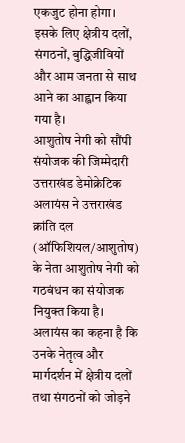एकजुट होना होगा। इसके लिए क्षेत्रीय दलों, संगठनों, बुद्धिजीवियों और आम जनता से साथ आने का आह्वान किया गया है।
आशुतोष नेगी को सौंपी संयोजक की जिम्मेदारी
उत्तराखंड डेमोक्रेटिक अलायंस ने उत्तराखंड क्रांति दल (ऑफिशियल/आशुतोष) के नेता आशुतोष नेगी को गठबंधन का संयोजक नियुक्त किया है। अलायंस का कहना है कि उनके नेतृत्व और मार्गदर्शन में क्षेत्रीय दलों तथा संगठनों को जोड़ने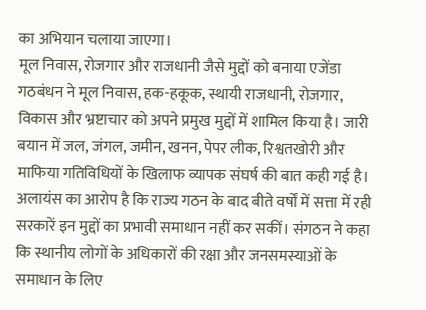का अभियान चलाया जाएगा।
मूल निवास, रोजगार और राजधानी जैसे मुद्दों को बनाया एजेंडा
गठबंधन ने मूल निवास, हक-हकूक, स्थायी राजधानी, रोजगार, विकास और भ्रष्टाचार को अपने प्रमुख मुद्दों में शामिल किया है। जारी बयान में जल, जंगल, जमीन, खनन, पेपर लीक, रिश्वतखोरी और माफिया गतिविधियों के खिलाफ व्यापक संघर्ष की बात कही गई है।
अलायंस का आरोप है कि राज्य गठन के बाद बीते वर्षों में सत्ता में रही सरकारें इन मुद्दों का प्रभावी समाधान नहीं कर सकीं। संगठन ने कहा कि स्थानीय लोगों के अधिकारों की रक्षा और जनसमस्याओं के समाधान के लिए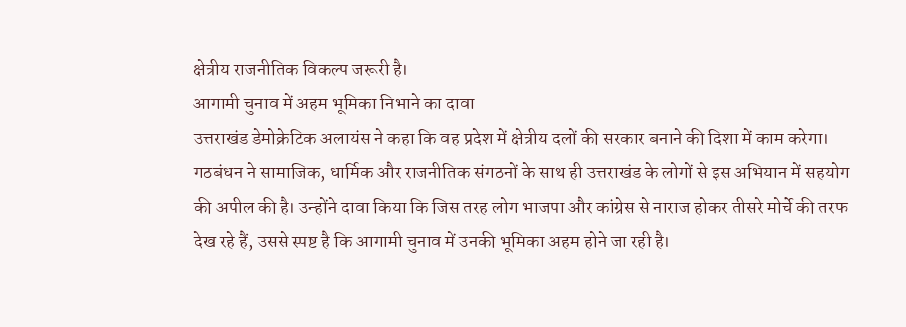क्षेत्रीय राजनीतिक विकल्प जरूरी है।
आगामी चुनाव में अहम भूमिका निभाने का दावा
उत्तराखंड डेमोक्रेटिक अलायंस ने कहा कि वह प्रदेश में क्षेत्रीय दलों की सरकार बनाने की दिशा में काम करेगा। गठबंधन ने सामाजिक, धार्मिक और राजनीतिक संगठनों के साथ ही उत्तराखंड के लोगों से इस अभियान में सहयोग की अपील की है। उन्होंने दावा किया कि जिस तरह लोग भाजपा और कांग्रेस से नाराज होकर तीसरे मोर्चे की तरफ देख रहे हैं, उससे स्पष्ट है कि आगामी चुनाव में उनकी भूमिका अहम होने जा रही है।